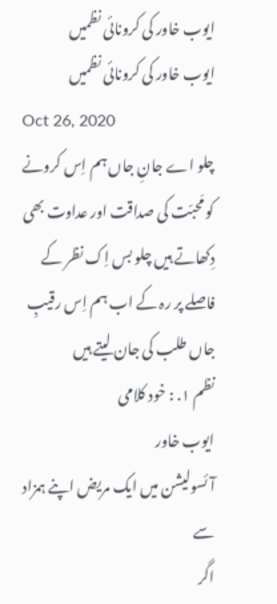ایوب خاور کی کرونائی نظمیں
ایوب خاور کی کرونائی نظمیں
Oct 26, 2020
چلو اے جانِ جاں ہم اِس کرونے کو مَحبّت کی صداقت اور عداوت بھی دِکھاتے ہیں چلو بس اِک نظر کے فاصلے پر رہ کے اب ہم اِس رقیبِ جاں طلب کی جان لیتے ہیں
نظم ١. : خود کلامی
ایوب خاور
آئسولیشن میں ایک مریض اپنے ہمزاد سے
اگر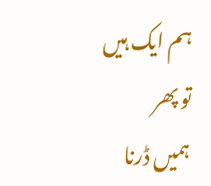ہم ایک ہیں
تو پھر
ہمیں ڈرنا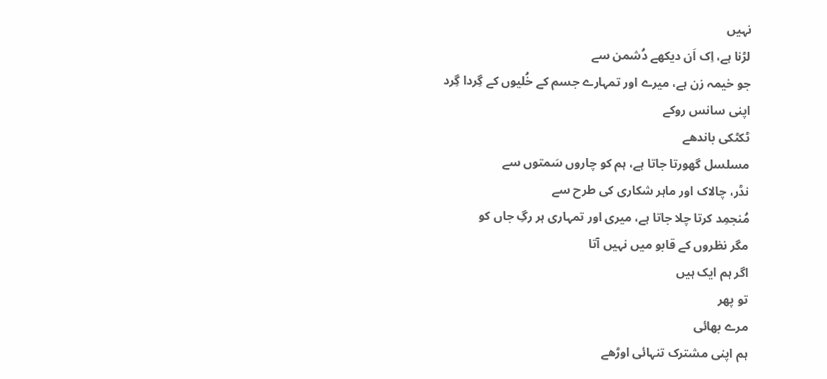نہیں
لڑنا ہے، اِک اَن دیکھے دُشمن سے
جو خیمہ زن ہے، میرے اور تمہارے جسم کے خُلیوں کے گِردا گِرد
اپنی سانس روکے
ٹکٹکی باندھے
مسلسل گھورتا جاتا ہے، ہم کو چاروں سَمتوں سے
نڈر، چالاک اور ماہر شکاری کی طرح سے
مُنجمِد کرتا چلا جاتا ہے، میری اور تمہاری ہر رگِ جاں کو
مگر نظروں کے قابو میں نہیں آتا
اگر ہم ایک ہیں
تو پھر
مرے بھائی
ہم اپنی مشترک تنہائی اوڑھے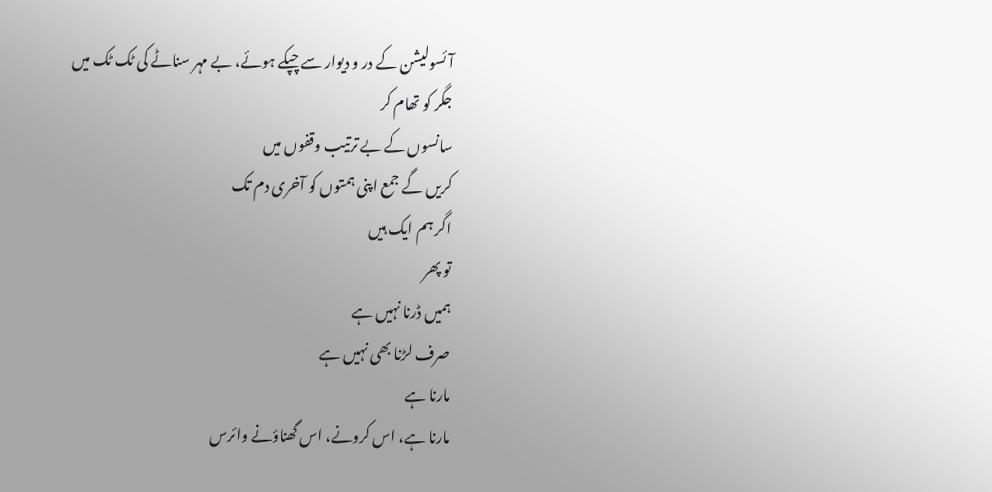آئسولیشن کے در و دیوار سے چپکے ہوئے، بے مہر سناٹے کی ٹک ٹک میں
جگر کو تھام کر
سانسوں کے بے ترتیب وقفوں میں
کریں گے جمع اپنی ہمتوں کو آخری دم تک
اگر ہم ایک ہیں
تو پھر
ہمیں ڈرنا نہیں ہے
صرف لڑنا بھی نہیں ہے
مارنا ہے
مارنا ہے، اس کرونے، اس گھناؤنے وائرس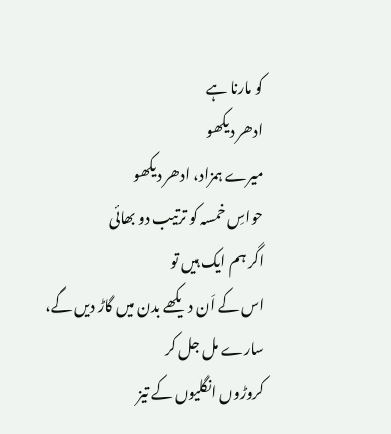کو مارنا ہے
ادھر دیکھو
میرے ہمزاد، ادھر دیکھو
حواسِ خمسہ کو ترتیب دو بھائی
اگر ہم ایک ہیں تو
اس کے اَن دیکھے بدن میں گاڑ دیں گے، سارے مل جل کر
کروڑوں انگلیوں کے تیز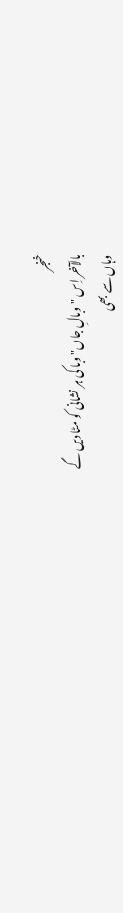خنجر
بالآخر اِس "وبالِ جاں" وبا کی ہر نشانی کو مٹا دیں گے
وہاں سے بھی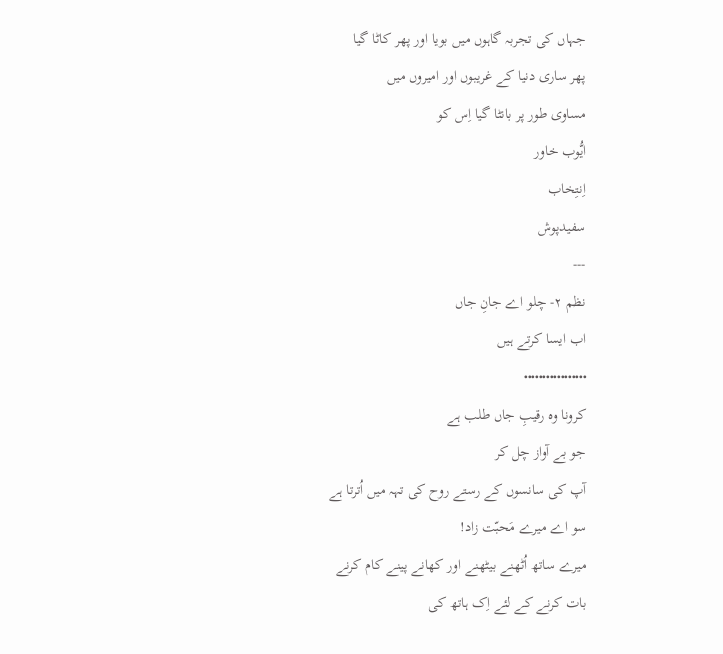جہاں کی تجربہ گاہوں میں بویا اور پھر کاٹا گیا
پھر ساری دنیا کے غریبوں اور امیروں میں
مساوی طور پر بانٹا گیا اِس کو
ایُّوب خاور
اِنتِخاب
سفیدپوش
---
نظم ٢- چلو اے جانِ جاں
اب ایسا کرتے ہیں
•••••••••••••••••
کرونا وہ رقیبِ جاں طلب ہے
جو بے آواز چل کر
آپ کی سانسوں کے رستے روح کی تہہ میں اُترتا ہے
سو اے میرے مَحبّت زاد!
میرے ساتھ اُٹھنے بیٹھنے اور کھانے پینے کام کرنے
بات کرنے کے لئے اِک ہاتھ کی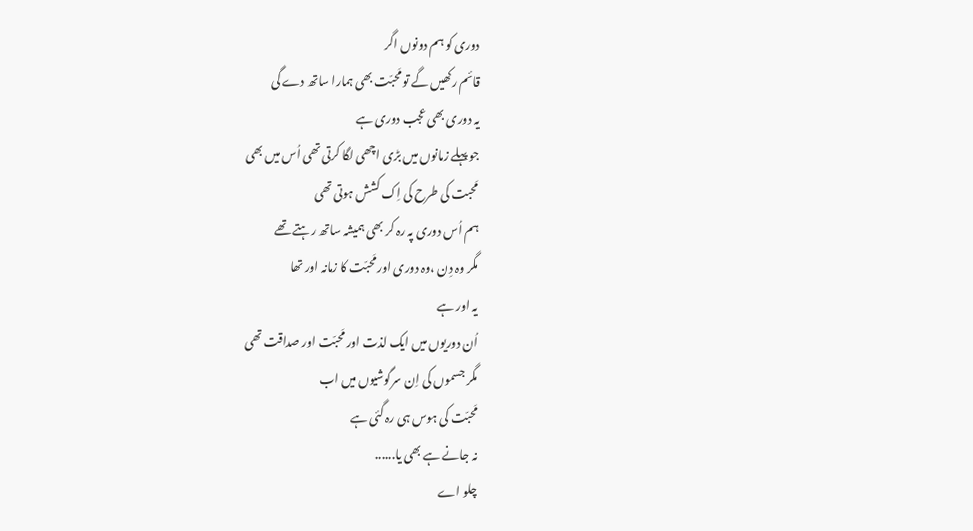دوری کو ہم دونوں اگر
قائم رکھیں گے تو مَحبّت بھی ہمارا ساتھ دے گی
یہ دوری بھی عجب دوری ہے
جو پہلے زمانوں میں بڑی اچھی لگا کرتی تھی اُس میں بھی
مَحبت کی طرح کی اِک کشش ہوتی تھی
ہم اُس دوری پہ رہ کر بھی ہمیشہ ساتھ رہتے تھے
مگر وہ دِن ،وہ دوری اور مَحبّت کا زمانہ اور تھا
یہ اور ہے
اُن دوریوں میں ایک لذت اور مَحبّت اور صداقت تھی
مگر جسموں کی اِن سرگوشیوں میں اب
مَحبّت کی ہوس ہی رہ گئی ہے
نہ جانے ہے بھی یا......
چلو اے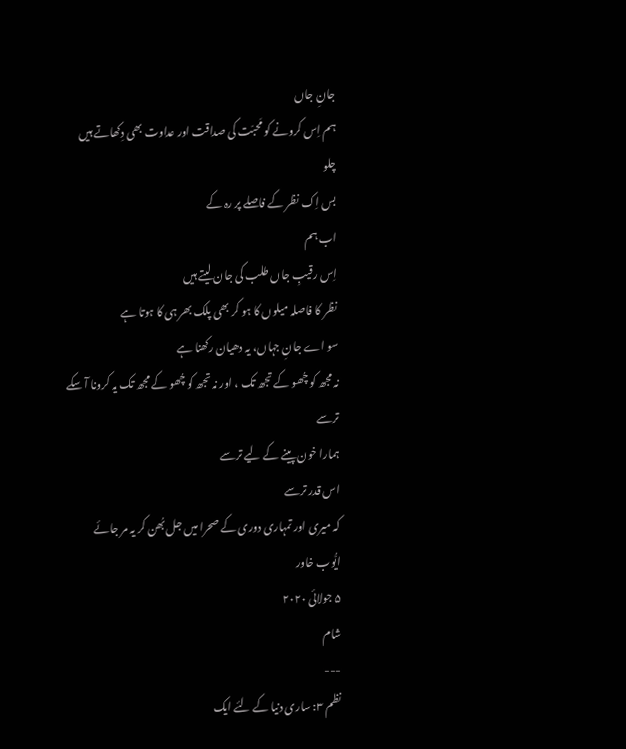جانِ جاں
ہم اِس کرونے کو مَحبّت کی صداقت اور عداوت بھی دِکھاتے ہیں
چلو
بس اِک نظر کے فاصلے پر رہ کے
اب ہم
اِس رقیبِ جاں طلب کی جان لیتے ہیں
نظر کا فاصلہ میلوں کا ہو کر بھی پلک بھر ہی کا ہوتا ہے
سو اے جانِ جہاں، یہ دھیان رکھنا ہے
نہ مجھ کو چُھو کے تجھ تک ، اور نہ تجھ کو چُھو کے مجھ تک یہ کرونا آ سکے
ترسے
ہمارا خون پینے کے لیے ترسے
اس قدر ترسے
کہ میری اور تمہاری دوری کے صحرا میں جل بُھن کر یہ مر جائے
ایُّوب خاور
۵ جولائی ۲۰۲۰
شام
---
نظم ٣: ساری دنیا کے لئے ایک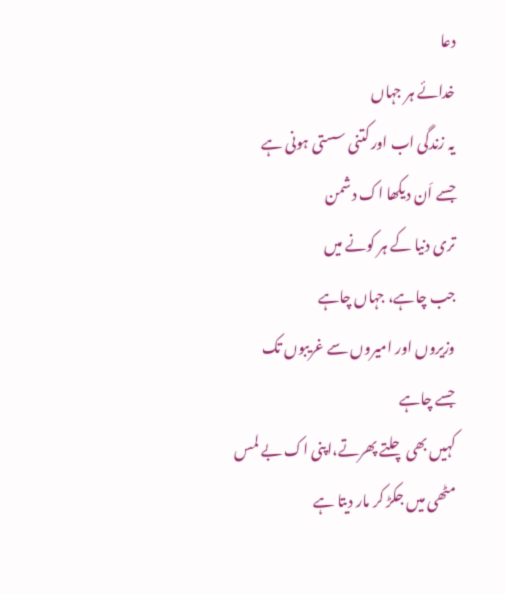دعا
خدائے ہر جہاں
یہ زندگی اب اور کتنی سستی ہونی ہے
جسے اَن دیکھا اک دشمن
تری دنیا کے ہر کونے میں
جب چاہے، جہاں چاہے
وزیروں اور امیروں سے غریبوں تک
جسے چاہے
کہیں بھی چلتے پھرتے،اپنی اک بے لمس مٹھی میں جکڑ کر مار دیتا ہے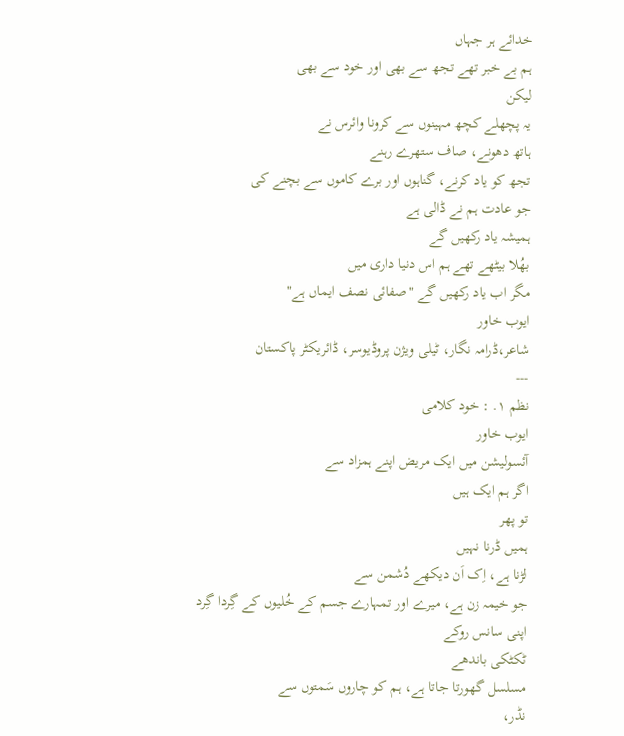خدائے ہر جہاں
ہم بے خبر تھے تجھ سے بھی اور خود سے بھی
لیکن
یہ پچھلے کچھ مہینوں سے کرونا وائرس نے
ہاتھ دھونے، صاف ستھرے رہنے
تجھ کو یاد کرنے، گناہوں اور برے کاموں سے بچنے کی
جو عادت ہم نے ڈالی ہے
ہمیشہ یاد رکھیں گے
بھُلا بیٹھے تھے ہم اس دنیا داری میں
مگر اب یاد رکھیں گے "صفائی نصف ایماں ہے"
ایوب خاور
شاعر،ڈرامہ نگار، ٹیلی ویژن پروڈیوسر، ڈائریکٹر پاکستان
---
نظم ١. : خود کلامی
ایوب خاور
آئسولیشن میں ایک مریض اپنے ہمزاد سے
اگر ہم ایک ہیں
تو پھر
ہمیں ڈرنا نہیں
لڑنا ہے، اِک اَن دیکھے دُشمن سے
جو خیمہ زن ہے، میرے اور تمہارے جسم کے خُلیوں کے گِردا گِرد
اپنی سانس روکے
ٹکٹکی باندھے
مسلسل گھورتا جاتا ہے، ہم کو چاروں سَمتوں سے
نڈر،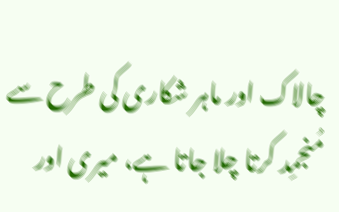چالاک اور ماہر شکاری کی طرح سے
مُنجمِد کرتا چلا جاتا ہے، میری اور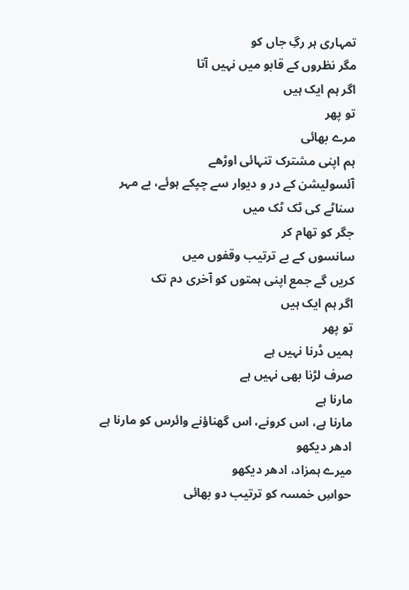تمہاری ہر رگِ جاں کو
مگر نظروں کے قابو میں نہیں آتا
اگر ہم ایک ہیں
تو پھر
مرے بھائی
ہم اپنی مشترک تنہائی اوڑھے
آئسولیشن کے در و دیوار سے چپکے ہوئے، بے مہر سناٹے کی ٹک ٹک میں
جگر کو تھام کر
سانسوں کے بے ترتیب وقفوں میں
کریں گے جمع اپنی ہمتوں کو آخری دم تک
اگر ہم ایک ہیں
تو پھر
ہمیں ڈرنا نہیں ہے
صرف لڑنا بھی نہیں ہے
مارنا ہے
مارنا ہے، اس کرونے، اس گھناؤنے وائرس کو مارنا ہے
ادھر دیکھو
میرے ہمزاد، ادھر دیکھو
حواسِ خمسہ کو ترتیب دو بھائی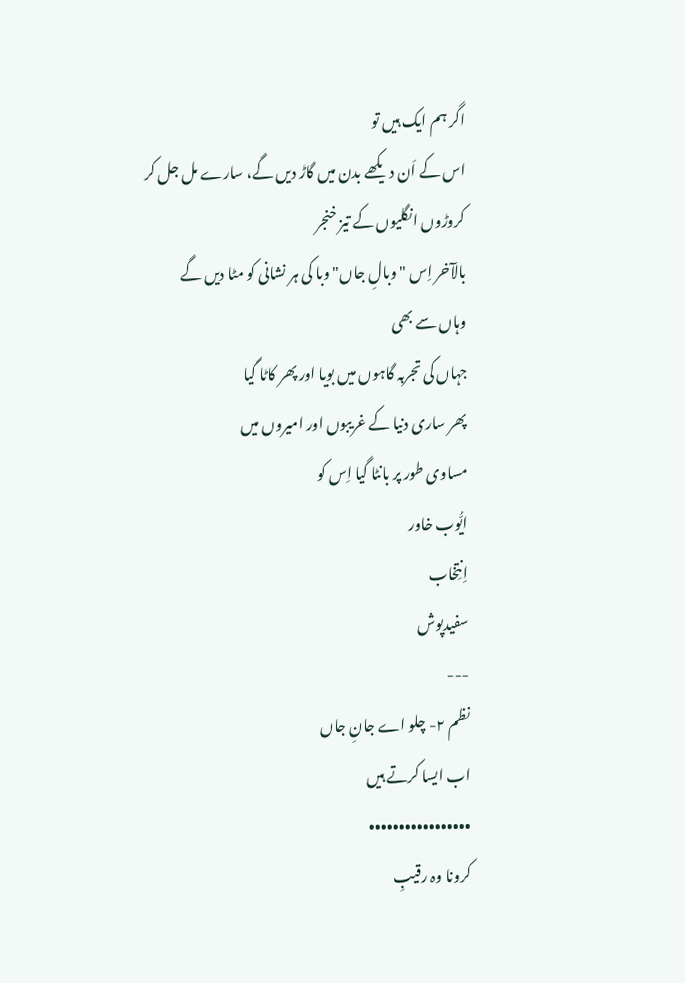اگر ہم ایک ہیں تو
اس کے اَن دیکھے بدن میں گاڑ دیں گے، سارے مل جل کر
کروڑوں انگلیوں کے تیز خنجر
بالآخر اِس "وبالِ جاں" وبا کی ہر نشانی کو مٹا دیں گے
وہاں سے بھی
جہاں کی تجربہ گاہوں میں بویا اور پھر کاٹا گیا
پھر ساری دنیا کے غریبوں اور امیروں میں
مساوی طور پر بانٹا گیا اِس کو
ایُّوب خاور
اِنتِخاب
سفیدپوش
---
نظم ٢- چلو اے جانِ جاں
اب ایسا کرتے ہیں
•••••••••••••••••
کرونا وہ رقیبِ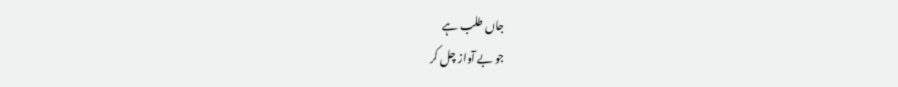جاں طلب ہے
جو بے آواز چل کر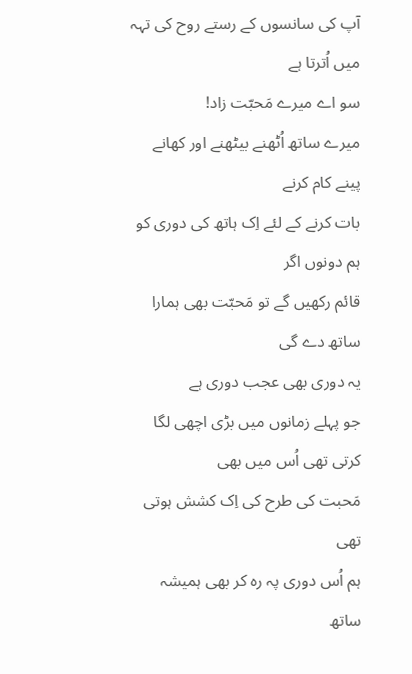آپ کی سانسوں کے رستے روح کی تہہ میں اُترتا ہے
سو اے میرے مَحبّت زاد!
میرے ساتھ اُٹھنے بیٹھنے اور کھانے پینے کام کرنے
بات کرنے کے لئے اِک ہاتھ کی دوری کو ہم دونوں اگر
قائم رکھیں گے تو مَحبّت بھی ہمارا ساتھ دے گی
یہ دوری بھی عجب دوری ہے
جو پہلے زمانوں میں بڑی اچھی لگا کرتی تھی اُس میں بھی
مَحبت کی طرح کی اِک کشش ہوتی تھی
ہم اُس دوری پہ رہ کر بھی ہمیشہ ساتھ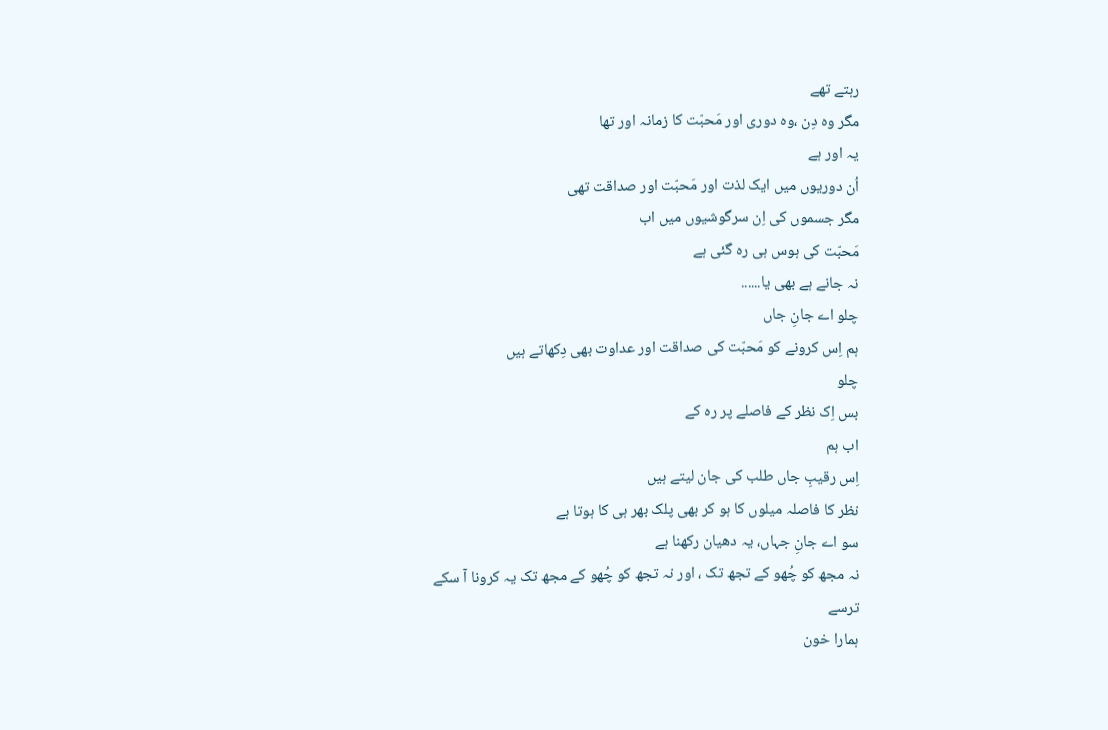رہتے تھے
مگر وہ دِن ،وہ دوری اور مَحبّت کا زمانہ اور تھا
یہ اور ہے
اُن دوریوں میں ایک لذت اور مَحبّت اور صداقت تھی
مگر جسموں کی اِن سرگوشیوں میں اب
مَحبّت کی ہوس ہی رہ گئی ہے
نہ جانے ہے بھی یا......
چلو اے جانِ جاں
ہم اِس کرونے کو مَحبّت کی صداقت اور عداوت بھی دِکھاتے ہیں
چلو
بس اِک نظر کے فاصلے پر رہ کے
اب ہم
اِس رقیبِ جاں طلب کی جان لیتے ہیں
نظر کا فاصلہ میلوں کا ہو کر بھی پلک بھر ہی کا ہوتا ہے
سو اے جانِ جہاں، یہ دھیان رکھنا ہے
نہ مجھ کو چُھو کے تجھ تک ، اور نہ تجھ کو چُھو کے مجھ تک یہ کرونا آ سکے
ترسے
ہمارا خون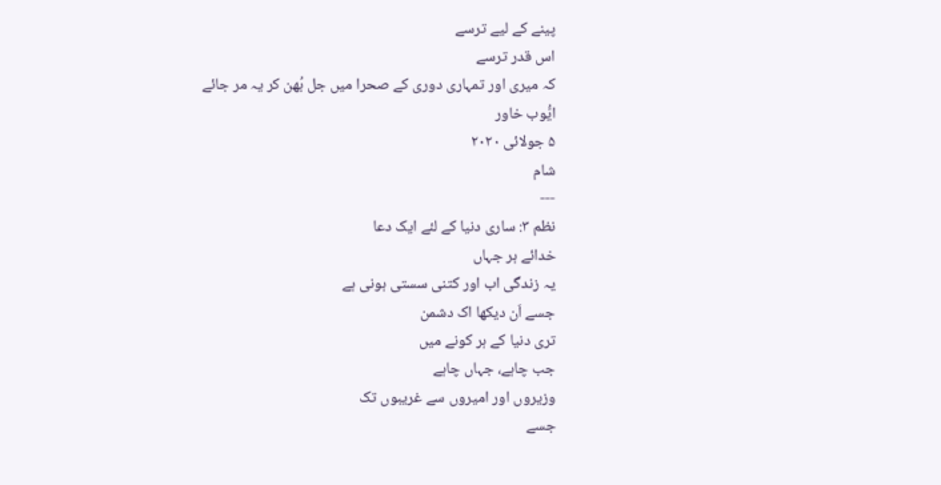پینے کے لیے ترسے
اس قدر ترسے
کہ میری اور تمہاری دوری کے صحرا میں جل بُھن کر یہ مر جائے
ایُّوب خاور
۵ جولائی ۲۰۲۰
شام
---
نظم ٣: ساری دنیا کے لئے ایک دعا
خدائے ہر جہاں
یہ زندگی اب اور کتنی سستی ہونی ہے
جسے اَن دیکھا اک دشمن
تری دنیا کے ہر کونے میں
جب چاہے، جہاں چاہے
وزیروں اور امیروں سے غریبوں تک
جسے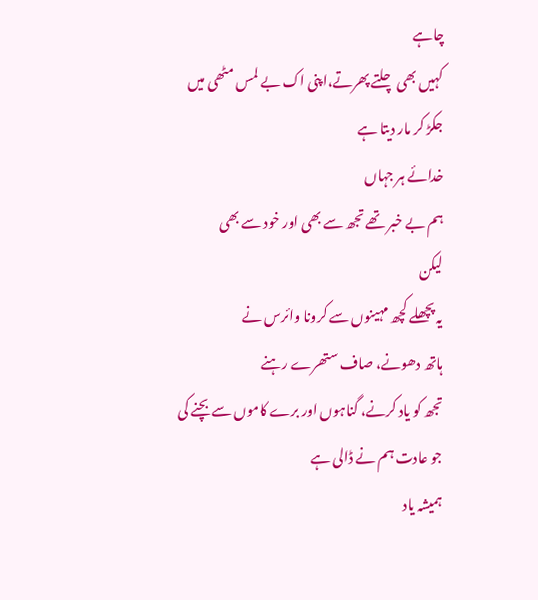چاہے
کہیں بھی چلتے پھرتے،اپنی اک بے لمس مٹھی میں جکڑ کر مار دیتا ہے
خدائے ہر جہاں
ہم بے خبر تھے تجھ سے بھی اور خود سے بھی
لیکن
یہ پچھلے کچھ مہینوں سے کرونا وائرس نے
ہاتھ دھونے، صاف ستھرے رہنے
تجھ کو یاد کرنے، گناہوں اور برے کاموں سے بچنے کی
جو عادت ہم نے ڈالی ہے
ہمیشہ یاد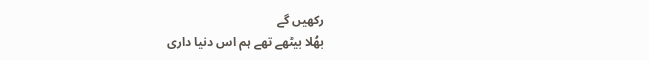رکھیں گے
بھُلا بیٹھے تھے ہم اس دنیا داری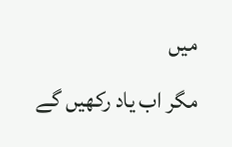میں
مگر اب یاد رکھیں گے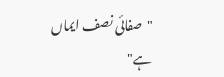"صفائی نصف ایماں ہے"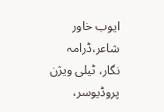ایوب خاور
شاعر،ڈرامہ نگار، ٹیلی ویژن پروڈیوسر،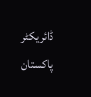ڈائریکٹر پاکستان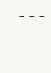---